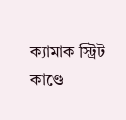ক্যামাক স্ট্রিট কাণ্ডে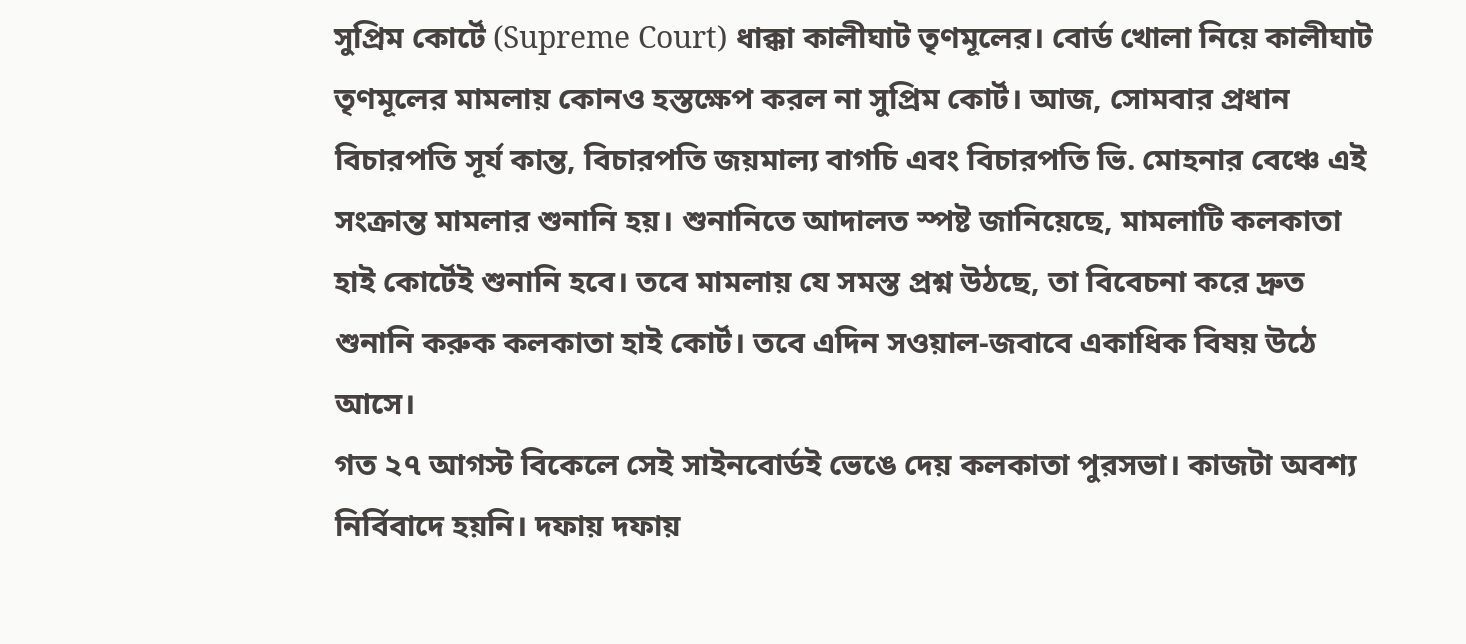সুপ্রিম কোর্টে (Supreme Court) ধাক্কা কালীঘাট তৃণমূলের। বোর্ড খোলা নিয়ে কালীঘাট তৃণমূলের মামলায় কোনও হস্তক্ষেপ করল না সুপ্রিম কোর্ট। আজ, সোমবার প্রধান বিচারপতি সূর্য কান্ত, বিচারপতি জয়মাল্য বাগচি এবং বিচারপতি ভি. মোহনার বেঞ্চে এই সংক্রান্ত মামলার শুনানি হয়। শুনানিতে আদালত স্পষ্ট জানিয়েছে, মামলাটি কলকাতা হাই কোর্টেই শুনানি হবে। তবে মামলায় যে সমস্ত প্রশ্ন উঠছে, তা বিবেচনা করে দ্রুত শুনানি করুক কলকাতা হাই কোর্ট। তবে এদিন সওয়াল-জবাবে একাধিক বিষয় উঠে আসে।
গত ২৭ আগস্ট বিকেলে সেই সাইনবোর্ডই ভেঙে দেয় কলকাতা পুরসভা। কাজটা অবশ্য নির্বিবাদে হয়নি। দফায় দফায়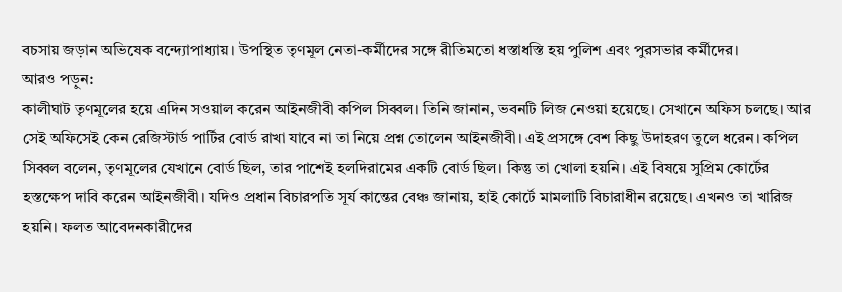বচসায় জড়ান অভিষেক বন্দ্যোপাধ্যায়। উপস্থিত তৃণমূল নেতা-কর্মীদের সঙ্গে রীতিমতো ধস্তাধস্তি হয় পুলিশ এবং পুরসভার কর্মীদের।
আরও পড়ুন:
কালীঘাট তৃণমূলের হয়ে এদিন সওয়াল করেন আইনজীবী কপিল সিব্বল। তিনি জানান, ভবনটি লিজ নেওয়া হয়েছে। সেখানে অফিস চলছে। আর সেই অফিসেই কেন রেজিস্টার্ড পার্টির বোর্ড রাখা যাবে না তা নিয়ে প্রশ্ন তোলেন আইনজীবী। এই প্রসঙ্গে বেশ কিছু উদাহরণ তুলে ধরেন। কপিল সিব্বল বলেন, তৃণমূলের যেখানে বোর্ড ছিল, তার পাশেই হলদিরামের একটি বোর্ড ছিল। কিন্তু তা খোলা হয়নি। এই বিষয়ে সুপ্রিম কোর্টের হস্তক্ষেপ দাবি করেন আইনজীবী। যদিও প্রধান বিচারপতি সূর্য কান্তের বেঞ্চ জানায়, হাই কোর্টে মামলাটি বিচারাধীন রয়েছে। এখনও তা খারিজ হয়নি। ফলত আবেদনকারীদের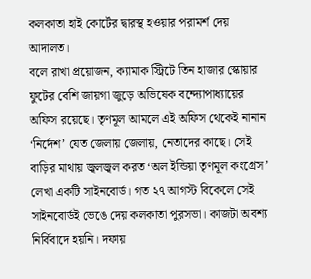কলকাতা হাই কোর্টের দ্বারস্থ হওয়ার পরামর্শ দেয় আদালত।
বলে রাখা প্রয়োজন, ক্যামাক স্ট্রিটে তিন হাজার স্কোয়ার ফুটের বেশি জায়গা জুড়ে অভিষেক বন্দ্যোপাধ্যায়ের অফিস রয়েছে। তৃণমূল আমলে এই অফিস থেকেই নানান ‘নির্দেশ’ যেত জেলায় জেলায়, নেতাদের কাছে। সেই বাড়ির মাথায় জ্বলজ্বল করত ‘অল ইন্ডিয়া তৃণমূল কংগ্রেস’ লেখা একটি সাইনবোর্ড। গত ২৭ আগস্ট বিকেলে সেই সাইনবোর্ডই ভেঙে দেয় কলকাতা পুরসভা। কাজটা অবশ্য নির্বিবাদে হয়নি। দফায়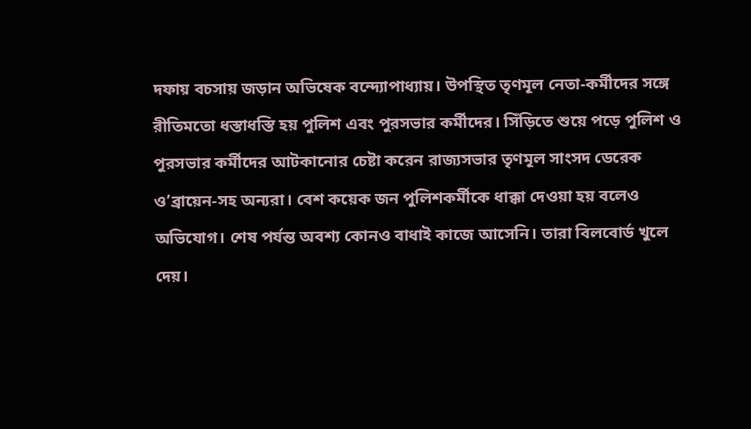দফায় বচসায় জড়ান অভিষেক বন্দ্যোপাধ্যায়। উপস্থিত তৃণমূল নেতা-কর্মীদের সঙ্গে রীতিমতো ধস্তাধস্তি হয় পুলিশ এবং পুরসভার কর্মীদের। সিঁড়িতে শুয়ে পড়ে পুলিশ ও পুরসভার কর্মীদের আটকানোর চেষ্টা করেন রাজ্যসভার তৃণমূল সাংসদ ডেরেক ও’ব্রায়েন-সহ অন্যরা। বেশ কয়েক জন পুলিশকর্মীকে ধাক্কা দেওয়া হয় বলেও অভিযোগ। শেষ পর্যন্ত অবশ্য কোনও বাধাই কাজে আসেনি। তারা বিলবোর্ড খুলে দেয়।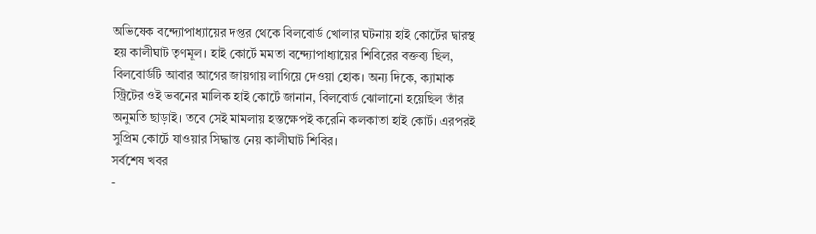অভিষেক বন্দ্যোপাধ্যায়ের দপ্তর থেকে বিলবোর্ড খোলার ঘটনায় হাই কোর্টের দ্বারস্থ হয় কালীঘাট তৃণমূল। হাই কোর্টে মমতা বন্দ্যোপাধ্যায়ের শিবিরের বক্তব্য ছিল, বিলবোর্ডটি আবার আগের জায়গায় লাগিয়ে দেওয়া হোক। অন্য দিকে, ক্যামাক স্ট্রিটের ওই ভবনের মালিক হাই কোর্টে জানান, বিলবোর্ড ঝোলানো হয়েছিল তাঁর অনুমতি ছাড়াই। তবে সেই মামলায় হস্তক্ষেপই করেনি কলকাতা হাই কোর্ট। এরপরই সুপ্রিম কোর্টে যাওয়ার সিদ্ধান্ত নেয় কালীঘাট শিবির।
সর্বশেষ খবর
-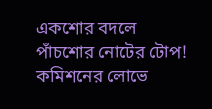একশোর বদলে পাঁচশোর নোটের টোপ! কমিশনের লোভে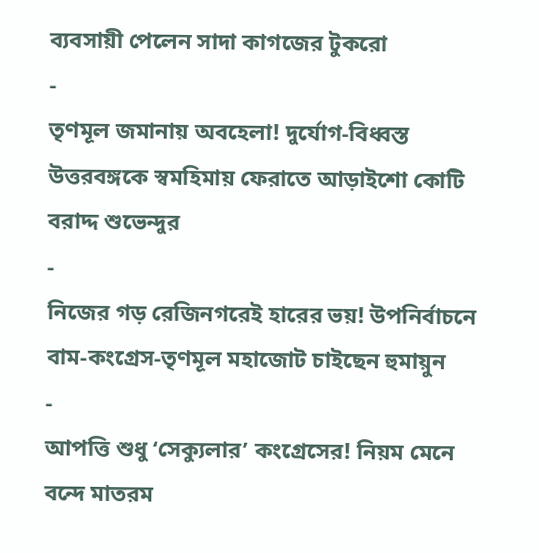ব্যবসায়ী পেলেন সাদা কাগজের টুকরো
-
তৃণমূল জমানায় অবহেলা! দুর্যোগ-বিধ্বস্ত উত্তরবঙ্গকে স্বমহিমায় ফেরাতে আড়াইশো কোটি বরাদ্দ শুভেন্দুর
-
নিজের গড় রেজিনগরেই হারের ভয়! উপনির্বাচনে বাম-কংগ্রেস-তৃণমূল মহাজোট চাইছেন হুমায়ুন
-
আপত্তি শুধু ‘সেক্যুলার’ কংগ্রেসের! নিয়ম মেনে বন্দে মাতরম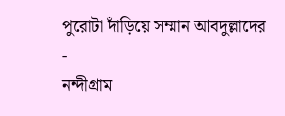পুরোটা দাঁড়িয়ে সম্মান আবদুল্লাদের
-
নন্দীগ্রাম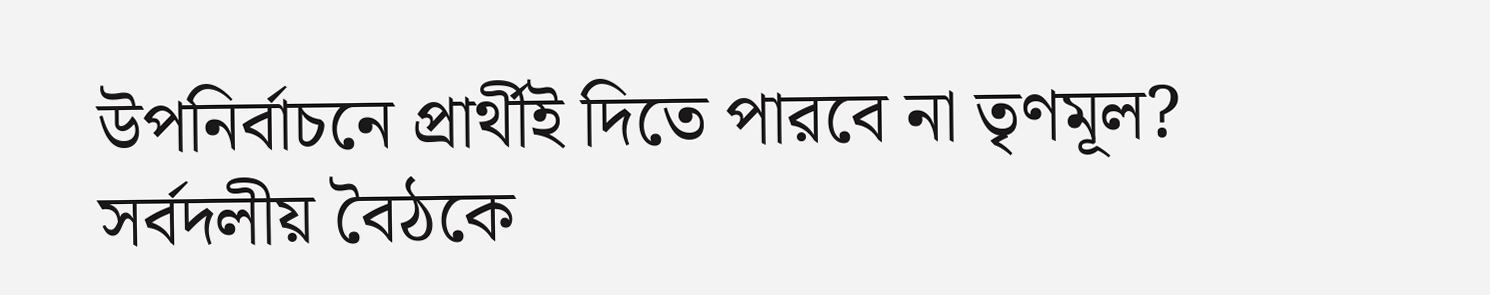উপনির্বাচনে প্রার্থীই দিতে পারবে না তৃণমূল? সর্বদলীয় বৈঠকে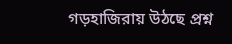গড়হাজিরায় উঠছে প্রশ্ন